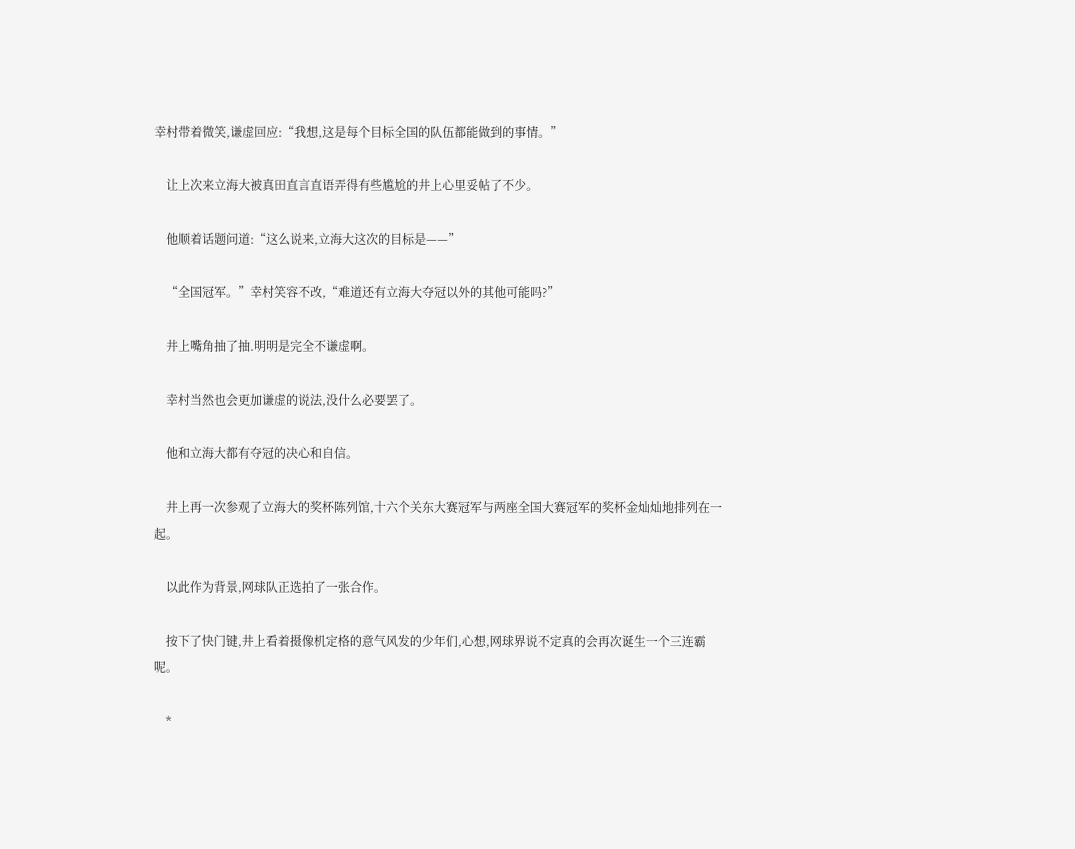幸村带着微笑,谦虚回应:“我想,这是每个目标全国的队伍都能做到的事情。”

    让上次来立海大被真田直言直语弄得有些尴尬的井上心里妥帖了不少。

    他顺着话题问道:“这么说来,立海大这次的目标是——”

    “全国冠军。”幸村笑容不改,“难道还有立海大夺冠以外的其他可能吗?”

    井上嘴角抽了抽.明明是完全不谦虚啊。

    幸村当然也会更加谦虚的说法,没什么必要罢了。

    他和立海大都有夺冠的决心和自信。

    井上再一次参观了立海大的奖杯陈列馆,十六个关东大赛冠军与两座全国大赛冠军的奖杯金灿灿地排列在一起。

    以此作为背景,网球队正选拍了一张合作。

    按下了快门键,井上看着摄像机定格的意气风发的少年们,心想,网球界说不定真的会再次诞生一个三连霸呢。

    *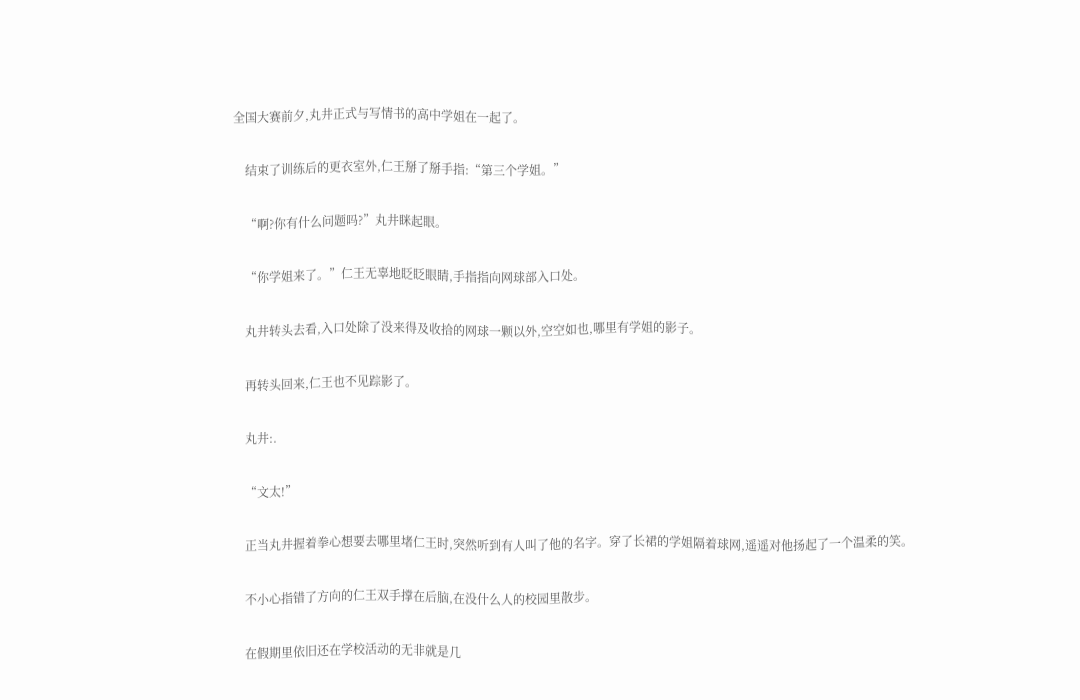全国大赛前夕,丸井正式与写情书的高中学姐在一起了。

    结束了训练后的更衣室外,仁王掰了掰手指:“第三个学姐。”

    “啊?你有什么问题吗?”丸井眯起眼。

    “你学姐来了。”仁王无辜地眨眨眼睛,手指指向网球部入口处。

    丸井转头去看,入口处除了没来得及收拾的网球一颗以外,空空如也,哪里有学姐的影子。

    再转头回来,仁王也不见踪影了。

    丸井:.

    “文太!”

    正当丸井握着拳心想要去哪里堵仁王时,突然听到有人叫了他的名字。穿了长裙的学姐隔着球网,遥遥对他扬起了一个温柔的笑。

    不小心指错了方向的仁王双手撑在后脑,在没什么人的校园里散步。

    在假期里依旧还在学校活动的无非就是几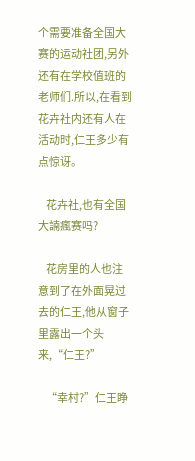个需要准备全国大赛的运动社团,另外还有在学校值班的老师们.所以,在看到花卉社内还有人在活动时,仁王多少有点惊讶。

    花卉社,也有全国大諵瘋赛吗?

    花房里的人也注意到了在外面晃过去的仁王,他从窗子里露出一个头来,“仁王?”

    “幸村?”仁王睁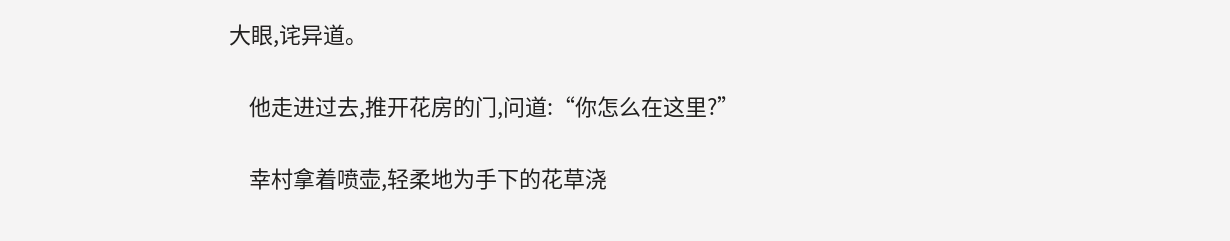大眼,诧异道。

    他走进过去,推开花房的门,问道:“你怎么在这里?”

    幸村拿着喷壶,轻柔地为手下的花草浇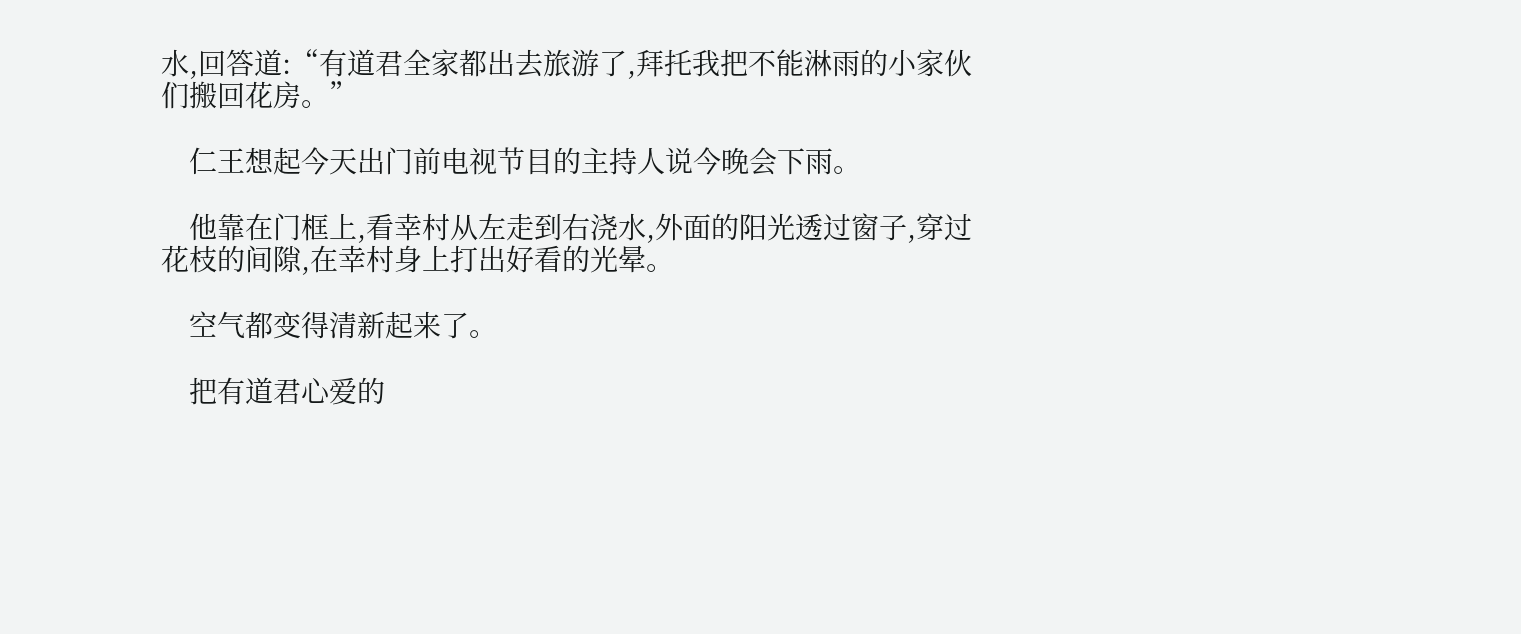水,回答道:“有道君全家都出去旅游了,拜托我把不能淋雨的小家伙们搬回花房。”

    仁王想起今天出门前电视节目的主持人说今晚会下雨。

    他靠在门框上,看幸村从左走到右浇水,外面的阳光透过窗子,穿过花枝的间隙,在幸村身上打出好看的光晕。

    空气都变得清新起来了。

    把有道君心爱的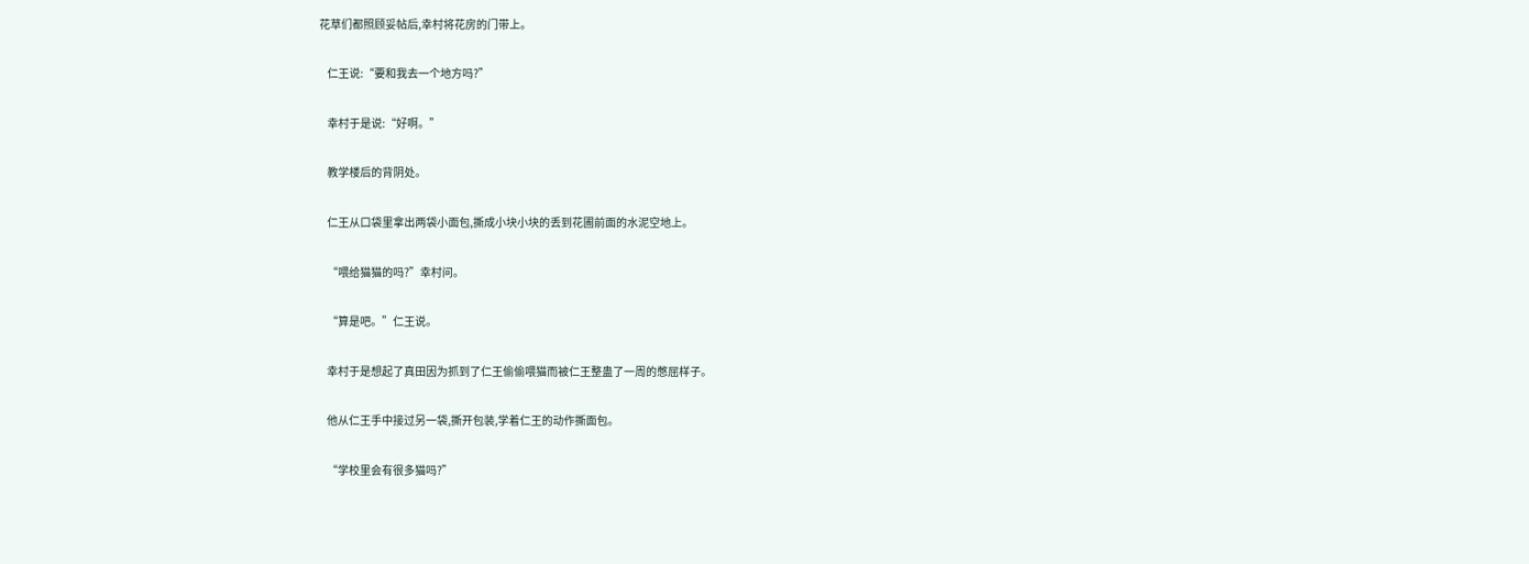花草们都照顾妥帖后,幸村将花房的门带上。

    仁王说:“要和我去一个地方吗?”

    幸村于是说:“好啊。”

    教学楼后的背阴处。

    仁王从口袋里拿出两袋小面包,撕成小块小块的丢到花圃前面的水泥空地上。

    “喂给猫猫的吗?”幸村问。

    “算是吧。”仁王说。

    幸村于是想起了真田因为抓到了仁王偷偷喂猫而被仁王整蛊了一周的憋屈样子。

    他从仁王手中接过另一袋,撕开包装,学着仁王的动作撕面包。

    “学校里会有很多猫吗?”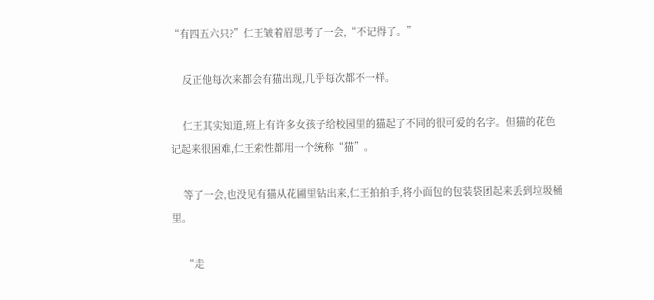“有四五六只?”仁王皱着眉思考了一会,“不记得了。”

    反正他每次来都会有猫出现,几乎每次都不一样。

    仁王其实知道,班上有许多女孩子给校园里的猫起了不同的很可爱的名字。但猫的花色记起来很困难,仁王索性都用一个统称“猫”。

    等了一会,也没见有猫从花圃里钻出来,仁王拍拍手,将小面包的包装袋团起来丢到垃圾桶里。

    “走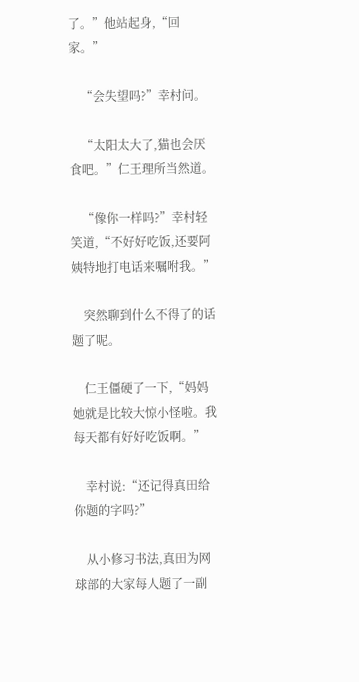了。”他站起身,“回家。”

    “会失望吗?”幸村问。

    “太阳太大了,猫也会厌食吧。”仁王理所当然道。

    “像你一样吗?”幸村轻笑道,“不好好吃饭,还要阿姨特地打电话来嘱咐我。”

    突然聊到什么不得了的话题了呢。

    仁王僵硬了一下,“妈妈她就是比较大惊小怪啦。我每天都有好好吃饭啊。”

    幸村说:“还记得真田给你题的字吗?”

    从小修习书法,真田为网球部的大家每人题了一副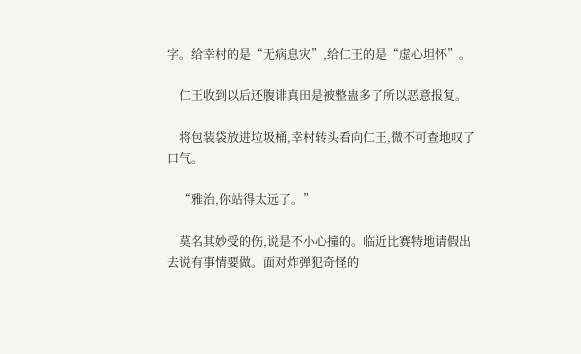字。给幸村的是“无病息灾”,给仁王的是“虚心坦怀”。

    仁王收到以后还腹诽真田是被整蛊多了所以恶意报复。

    将包装袋放进垃圾桶,幸村转头看向仁王,微不可查地叹了口气。

    “雅治,你站得太远了。”

    莫名其妙受的伤,说是不小心撞的。临近比赛特地请假出去说有事情要做。面对炸弹犯奇怪的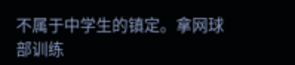不属于中学生的镇定。拿网球部训练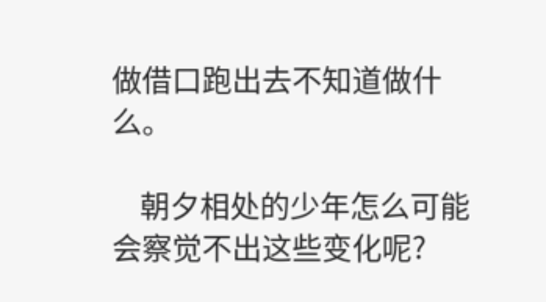做借口跑出去不知道做什么。

    朝夕相处的少年怎么可能会察觉不出这些变化呢?